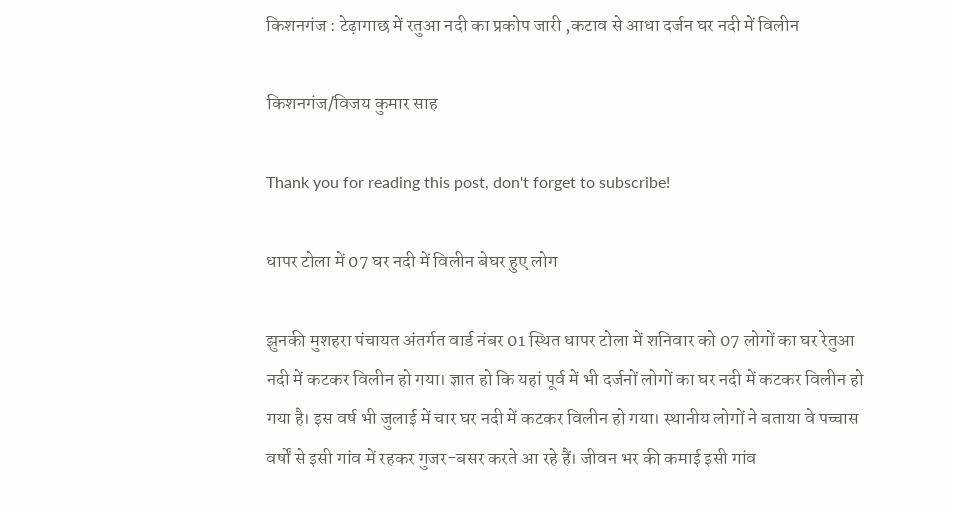किशनगंज : टेढ़ागाछ में रतुआ नदी का प्रकोप जारी ,कटाव से आधा दर्जन घर नदी में विलीन

किशनगंज/विजय कुमार साह

Thank you for reading this post, don't forget to subscribe!

धापर टोला में 07 घर नदी में विलीन बेघर हुए लोग

झुनकी मुशहरा पंचायत अंतर्गत वार्ड नंबर 01 स्थित धापर टोला में शनिवार को 07 लोगों का घर रेतुआ नदी में कटकर विलीन हो गया। ज्ञात हो कि यहां पूर्व में भी दर्जनों लोगों का घर नदी में कटकर विलीन हो गया है। इस वर्ष भी जुलाई में चार घर नदी में कटकर विलीन हो गया। स्थानीय लोगों ने बताया वे पच्चास वर्षों से इसी गांव में रहकर गुजर-बसर करते आ रहे हैं। जीवन भर की कमाई इसी गांव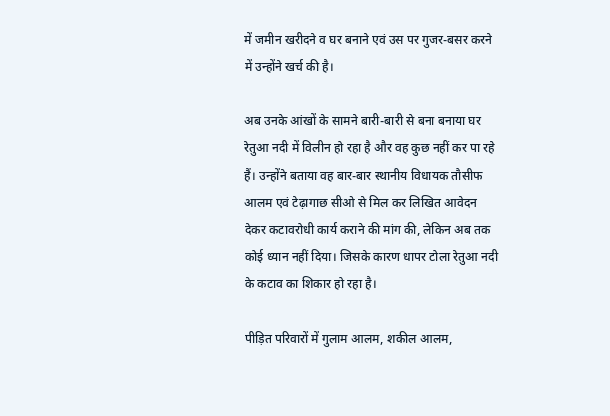में जमीन खरीदने व घर बनाने एवं उस पर गुजर-बसर करने में उन्होंने खर्च की है।

अब उनके आंखों के सामने बारी-बारी से बना बनाया घर रेतुआ नदी में विलीन हो रहा है और वह कुछ नहीं कर पा रहे हैं। उन्होंने बताया वह बार-बार स्थानीय विधायक तौसीफ आलम एवं टेढ़ागाछ सीओ से मिल कर लिखित आवेदन देकर कटावरोधी कार्य कराने की मांग की, लेकिन अब तक कोई ध्यान नहीं दिया। जिसके कारण धापर टोला रेतुआ नदी के कटाव का शिकार हो रहा है।

पीड़ित परिवारों में गुलाम आलम, शकील आलम,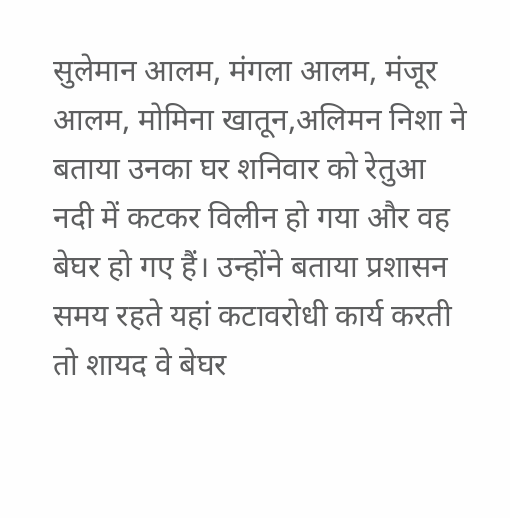सुलेमान आलम, मंगला आलम, मंजूर आलम, मोमिना खातून,अलिमन निशा ने बताया उनका घर शनिवार को रेतुआ नदी में कटकर विलीन हो गया और वह बेघर हो गए हैं। उन्होंने बताया प्रशासन समय रहते यहां कटावरोधी कार्य करती तो शायद वे बेघर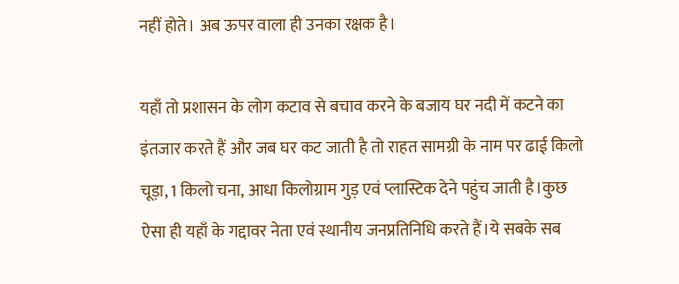नहीं होते। अब ऊपर वाला ही उनका रक्षक है।

यहाँ तो प्रशासन के लोग कटाव से बचाव करने के बजाय घर नदी में कटने का इंतजार करते हैं और जब घर कट जाती है तो राहत सामग्री के नाम पर ढाई किलो चूड़ा, 1 किलो चना, आधा किलोग्राम गुड़ एवं प्लास्टिक देने पहुंच जाती है।कुछ ऐसा ही यहाँ के गद्दावर नेता एवं स्थानीय जनप्रतिनिधि करते हैं।ये सबके सब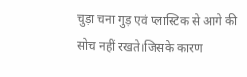चुड़ा चना गुड़ एवं प्लास्टिक से आगे की सोच नहीं रखते।जिसके कारण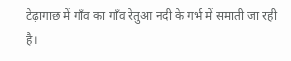टेढ़ागाछ में गाँव का गाँव रेतुआ नदी के गर्भ में समाती जा रही है।